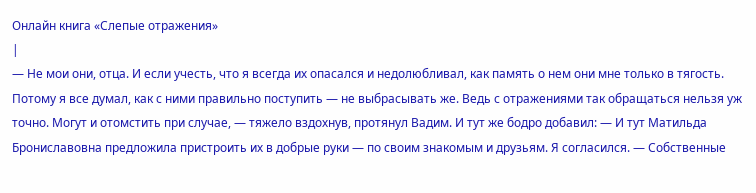Онлайн книга «Слепые отражения»
|
— Не мои они, отца. И если учесть, что я всегда их опасался и недолюбливал, как память о нем они мне только в тягость. Потому я все думал, как с ними правильно поступить — не выбрасывать же. Ведь с отражениями так обращаться нельзя уж точно. Могут и отомстить при случае, — тяжело вздохнув, протянул Вадим. И тут же бодро добавил: — И тут Матильда Брониславовна предложила пристроить их в добрые руки — по своим знакомым и друзьям. Я согласился. — Собственные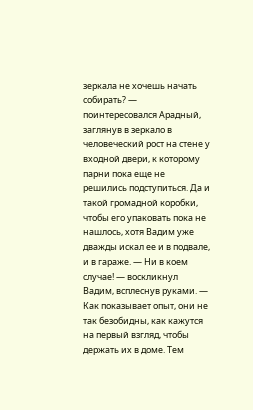зеркала не хочешь начать собирать? — поинтересовался Арадный, заглянув в зеркало в человеческий рост на стене у входной двери, к которому парни пока еще не решились подступиться. Да и такой громадной коробки, чтобы его упаковать пока не нашлось, хотя Вадим уже дважды искал ее и в подвале, и в гараже. — Ни в коем случае! — воскликнул Вадим, всплеснув руками. — Как показывает опыт, они не так безобидны, как кажутся на первый взгляд, чтобы держать их в доме. Тем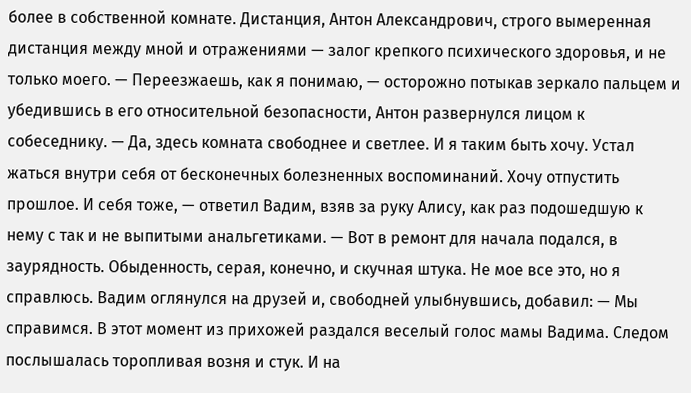более в собственной комнате. Дистанция, Антон Александрович, строго вымеренная дистанция между мной и отражениями — залог крепкого психического здоровья, и не только моего. — Переезжаешь, как я понимаю, — осторожно потыкав зеркало пальцем и убедившись в его относительной безопасности, Антон развернулся лицом к собеседнику. — Да, здесь комната свободнее и светлее. И я таким быть хочу. Устал жаться внутри себя от бесконечных болезненных воспоминаний. Хочу отпустить прошлое. И себя тоже, — ответил Вадим, взяв за руку Алису, как раз подошедшую к нему с так и не выпитыми анальгетиками. — Вот в ремонт для начала подался, в заурядность. Обыденность, серая, конечно, и скучная штука. Не мое все это, но я справлюсь. Вадим оглянулся на друзей и, свободней улыбнувшись, добавил: — Мы справимся. В этот момент из прихожей раздался веселый голос мамы Вадима. Следом послышалась торопливая возня и стук. И на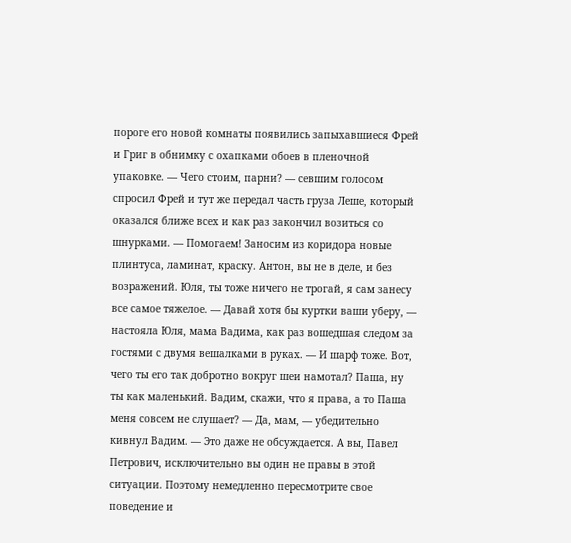пороге его новой комнаты появились запыхавшиеся Фрей и Григ в обнимку с охапками обоев в пленочной упаковке. — Чего стоим, парни? — севшим голосом спросил Фрей и тут же передал часть груза Леше, который оказался ближе всех и как раз закончил возиться со шнурками. — Помогаем! Заносим из коридора новые плинтуса, ламинат, краску. Антон, вы не в деле, и без возражений. Юля, ты тоже ничего не трогай, я сам занесу все самое тяжелое. — Давай хотя бы куртки ваши уберу, — настояла Юля, мама Вадима, как раз вошедшая следом за гостями с двумя вешалками в руках. — И шарф тоже. Вот, чего ты его так добротно вокруг шеи намотал? Паша, ну ты как маленький. Вадим, скажи, что я права, а то Паша меня совсем не слушает? — Да, мам, — убедительно кивнул Вадим. — Это даже не обсуждается. А вы, Павел Петрович, исключительно вы один не правы в этой ситуации. Поэтому немедленно пересмотрите свое поведение и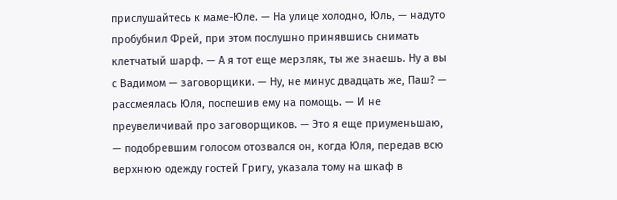прислушайтесь к маме-Юле. — На улице холодно, Юль, — надуто пробубнил Фрей, при этом послушно принявшись снимать клетчатый шарф. — А я тот еще мерзляк, ты же знаешь. Ну а вы с Вадимом — заговорщики. — Ну, не минус двадцать же, Паш? — рассмеялась Юля, поспешив ему на помощь. — И не преувеличивай про заговорщиков. — Это я еще приуменьшаю, — подобревшим голосом отозвался он, когда Юля, передав всю верхнюю одежду гостей Григу, указала тому на шкаф в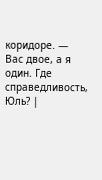коридоре. — Вас двое, а я один. Где справедливость, Юль? |